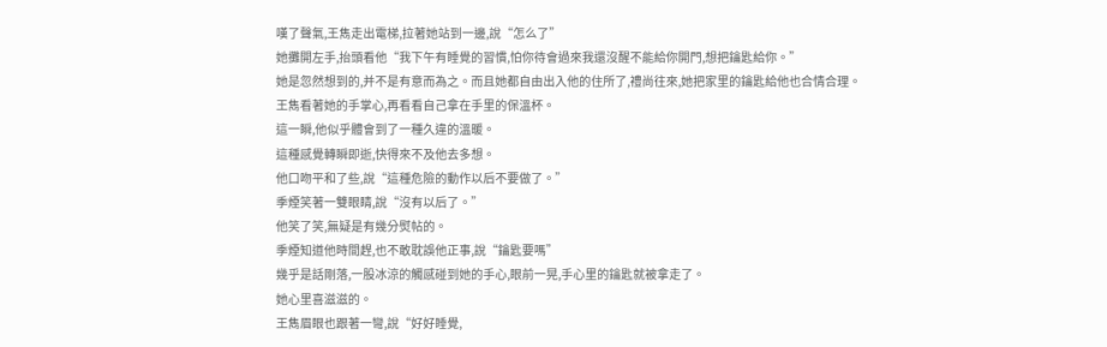嘆了聲氣,王雋走出電梯,拉著她站到一邊,說“怎么了”
她攤開左手,抬頭看他“我下午有睡覺的習慣,怕你待會過來我還沒醒不能給你開門,想把鑰匙給你。”
她是忽然想到的,并不是有意而為之。而且她都自由出入他的住所了,禮尚往來,她把家里的鑰匙給他也合情合理。
王雋看著她的手掌心,再看看自己拿在手里的保溫杯。
這一瞬,他似乎體會到了一種久違的溫暖。
這種感覺轉瞬即逝,快得來不及他去多想。
他口吻平和了些,說“這種危險的動作以后不要做了。”
季煙笑著一雙眼睛,說“沒有以后了。”
他笑了笑,無疑是有幾分熨帖的。
季煙知道他時間趕,也不敢耽誤他正事,說“鑰匙要嗎”
幾乎是話剛落,一股冰涼的觸感碰到她的手心,眼前一晃,手心里的鑰匙就被拿走了。
她心里喜滋滋的。
王雋眉眼也跟著一彎,說“好好睡覺,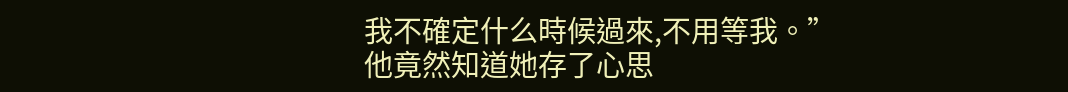我不確定什么時候過來,不用等我。”
他竟然知道她存了心思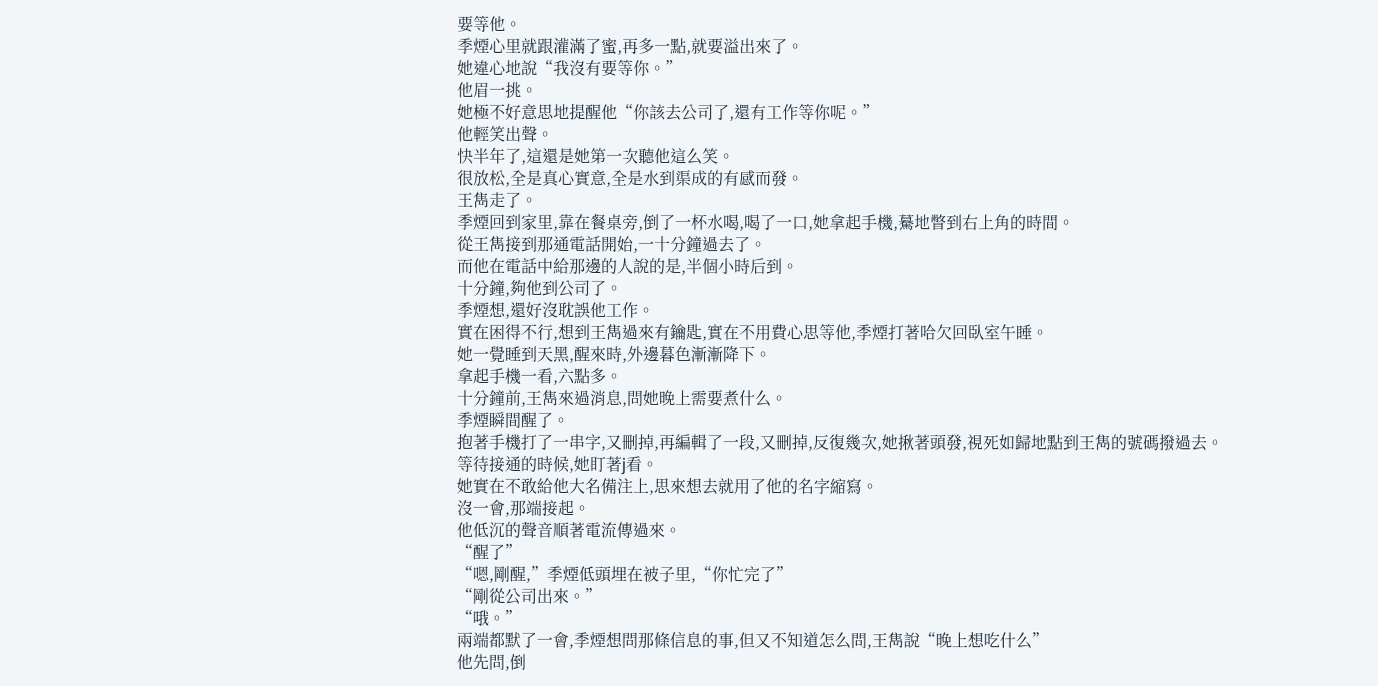要等他。
季煙心里就跟灌滿了蜜,再多一點,就要溢出來了。
她違心地說“我沒有要等你。”
他眉一挑。
她極不好意思地提醒他“你該去公司了,還有工作等你呢。”
他輕笑出聲。
快半年了,這還是她第一次聽他這么笑。
很放松,全是真心實意,全是水到渠成的有感而發。
王雋走了。
季煙回到家里,靠在餐桌旁,倒了一杯水喝,喝了一口,她拿起手機,驀地瞥到右上角的時間。
從王雋接到那通電話開始,一十分鐘過去了。
而他在電話中給那邊的人說的是,半個小時后到。
十分鐘,夠他到公司了。
季煙想,還好沒耽誤他工作。
實在困得不行,想到王雋過來有鑰匙,實在不用費心思等他,季煙打著哈欠回臥室午睡。
她一覺睡到天黑,醒來時,外邊暮色漸漸降下。
拿起手機一看,六點多。
十分鐘前,王雋來過消息,問她晚上需要煮什么。
季煙瞬間醒了。
抱著手機打了一串字,又刪掉,再編輯了一段,又刪掉,反復幾次,她揪著頭發,視死如歸地點到王雋的號碼撥過去。
等待接通的時候,她盯著j看。
她實在不敢給他大名備注上,思來想去就用了他的名字縮寫。
沒一會,那端接起。
他低沉的聲音順著電流傳過來。
“醒了”
“嗯,剛醒,”季煙低頭埋在被子里,“你忙完了”
“剛從公司出來。”
“哦。”
兩端都默了一會,季煙想問那條信息的事,但又不知道怎么問,王雋說“晚上想吃什么”
他先問,倒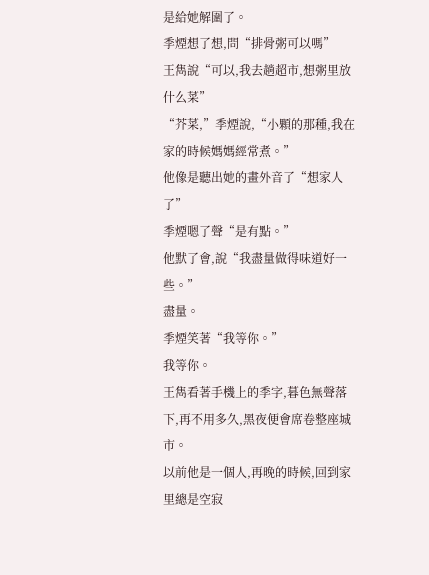是給她解圍了。
季煙想了想,問“排骨粥可以嗎”
王雋說“可以,我去趟超市,想粥里放什么菜”
“芥菜,”季煙說,“小顆的那種,我在家的時候媽媽經常煮。”
他像是聽出她的畫外音了“想家人了”
季煙嗯了聲“是有點。”
他默了會,說“我盡量做得味道好一些。”
盡量。
季煙笑著“我等你。”
我等你。
王雋看著手機上的季字,暮色無聲落下,再不用多久,黑夜便會席卷整座城市。
以前他是一個人,再晚的時候,回到家里總是空寂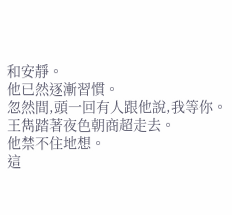和安靜。
他已然逐漸習慣。
忽然間,頭一回有人跟他說,我等你。
王雋踏著夜色朝商超走去。
他禁不住地想。
這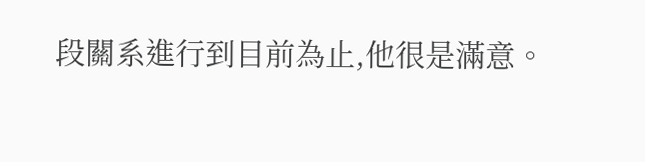段關系進行到目前為止,他很是滿意。